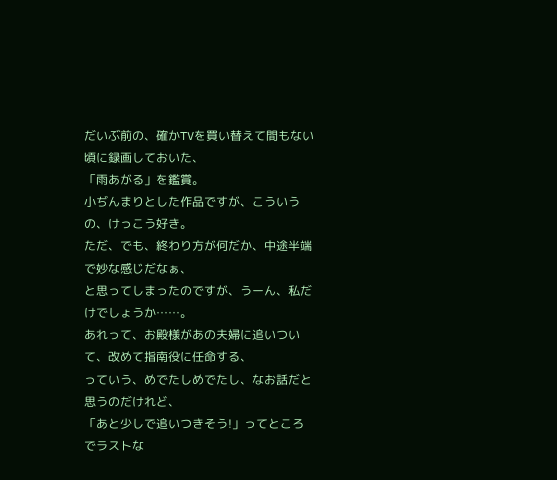だいぶ前の、確かTVを買い替えて間もない頃に録画しておいた、
「雨あがる」を鑑賞。
小ぢんまりとした作品ですが、こういうの、けっこう好き。
ただ、でも、終わり方が何だか、中途半端で妙な感じだなぁ、
と思ってしまったのですが、うーん、私だけでしょうか……。
あれって、お殿様があの夫婦に追いついて、改めて指南役に任命する、
っていう、めでたしめでたし、なお話だと思うのだけれど、
「あと少しで追いつきそう!」ってところでラストな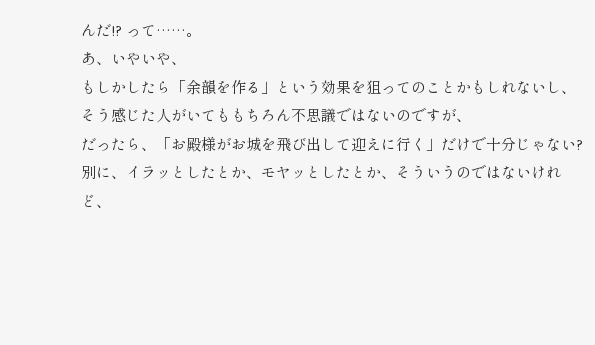んだ!? って……。
あ、いやいや、
もしかしたら「余韻を作る」という効果を狙ってのことかもしれないし、
そう感じた人がいてももちろん不思議ではないのですが、
だったら、「お殿様がお城を飛び出して迎えに行く」だけで十分じゃない?
別に、イラッとしたとか、モヤッとしたとか、そういうのではないけれど、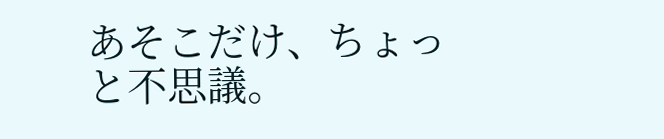あそこだけ、ちょっと不思議。